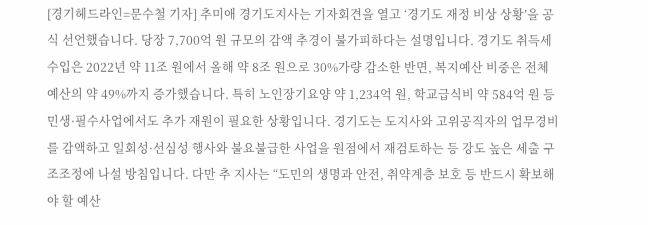[경기헤드라인=문수철 기자] 추미애 경기도지사는 기자회견을 열고 ‘경기도 재정 비상 상황’을 공식 선언했습니다. 당장 7,700억 원 규모의 감액 추경이 불가피하다는 설명입니다. 경기도 취득세 수입은 2022년 약 11조 원에서 올해 약 8조 원으로 30%가량 감소한 반면, 복지예산 비중은 전체 예산의 약 49%까지 증가했습니다. 특히 노인장기요양 약 1,234억 원, 학교급식비 약 584억 원 등 민생·필수사업에서도 추가 재원이 필요한 상황입니다. 경기도는 도지사와 고위공직자의 업무경비를 감액하고 일회성·선심성 행사와 불요불급한 사업을 원점에서 재검토하는 등 강도 높은 세출 구조조정에 나설 방침입니다. 다만 추 지사는 “도민의 생명과 안전, 취약계층 보호 등 반드시 확보해야 할 예산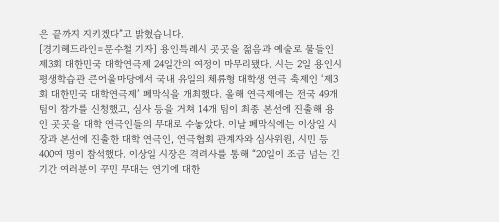은 끝까지 지키겠다”고 밝혔습니다.
[경기헤드라인=문수철 기자] 용인특례시 곳곳을 젊음과 예술로 물들인 제3회 대한민국 대학연극제 24일간의 여정이 마무리됐다. 시는 2일 용인시평생학습관 큰어울마당에서 국내 유일의 체류형 대학생 연극 축제인 ‘제3회 대한민국 대학연극제’ 폐막식을 개최했다. 올해 연극제에는 전국 49개 팀이 참가를 신청했고, 심사 등을 거쳐 14개 팀이 최종 본선에 진출해 용인 곳곳을 대학 연극인들의 무대로 수놓았다. 이날 폐막식에는 이상일 시장과 본선에 진출한 대학 연극인, 연극협회 관계자와 심사위원, 시민 등 400여 명이 참석했다. 이상일 시장은 격려사를 통해 “20일이 조금 넘는 긴 기간 여러분이 꾸민 무대는 연기에 대한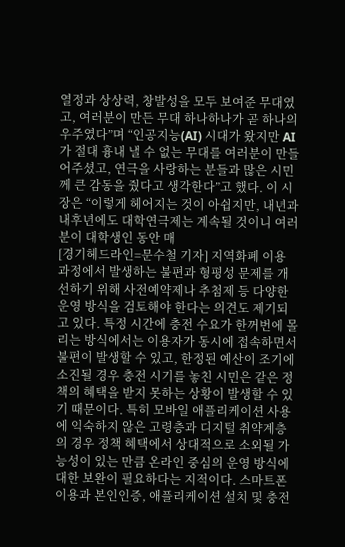열정과 상상력, 창발성을 모두 보여준 무대였고, 여러분이 만든 무대 하나하나가 곧 하나의 우주였다”며 “인공지능(AI) 시대가 왔지만 AI가 절대 흉내 낼 수 없는 무대를 여러분이 만들어주셨고, 연극을 사랑하는 분들과 많은 시민께 큰 감동을 줬다고 생각한다”고 했다. 이 시장은 “이렇게 헤어지는 것이 아쉽지만, 내년과 내후년에도 대학연극제는 계속될 것이니 여러분이 대학생인 동안 매
[경기헤드라인=문수철 기자] 지역화폐 이용 과정에서 발생하는 불편과 형평성 문제를 개선하기 위해 사전예약제나 추첨제 등 다양한 운영 방식을 검토해야 한다는 의견도 제기되고 있다. 특정 시간에 충전 수요가 한꺼번에 몰리는 방식에서는 이용자가 동시에 접속하면서 불편이 발생할 수 있고, 한정된 예산이 조기에 소진될 경우 충전 시기를 놓친 시민은 같은 정책의 혜택을 받지 못하는 상황이 발생할 수 있기 때문이다. 특히 모바일 애플리케이션 사용에 익숙하지 않은 고령층과 디지털 취약계층의 경우 정책 혜택에서 상대적으로 소외될 가능성이 있는 만큼 온라인 중심의 운영 방식에 대한 보완이 필요하다는 지적이다. 스마트폰 이용과 본인인증, 애플리케이션 설치 및 충전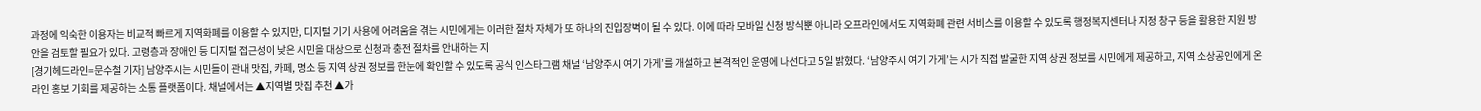과정에 익숙한 이용자는 비교적 빠르게 지역화폐를 이용할 수 있지만, 디지털 기기 사용에 어려움을 겪는 시민에게는 이러한 절차 자체가 또 하나의 진입장벽이 될 수 있다. 이에 따라 모바일 신청 방식뿐 아니라 오프라인에서도 지역화폐 관련 서비스를 이용할 수 있도록 행정복지센터나 지정 창구 등을 활용한 지원 방안을 검토할 필요가 있다. 고령층과 장애인 등 디지털 접근성이 낮은 시민을 대상으로 신청과 충전 절차를 안내하는 지
[경기헤드라인=문수철 기자] 남양주시는 시민들이 관내 맛집, 카페, 명소 등 지역 상권 정보를 한눈에 확인할 수 있도록 공식 인스타그램 채널 ‘남양주시 여기 가게’를 개설하고 본격적인 운영에 나선다고 5일 밝혔다. ‘남양주시 여기 가게’는 시가 직접 발굴한 지역 상권 정보를 시민에게 제공하고, 지역 소상공인에게 온라인 홍보 기회를 제공하는 소통 플랫폼이다. 채널에서는 ▲지역별 맛집 추천 ▲가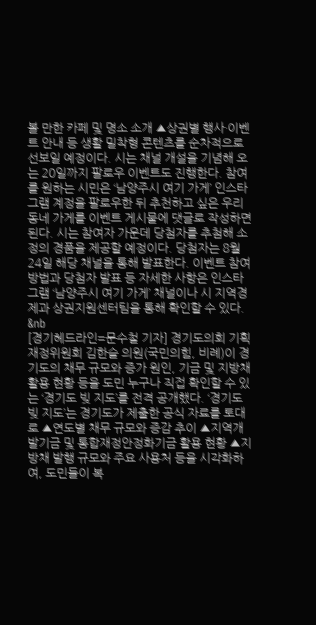볼 만한 카페 및 명소 소개 ▲상권별 행사·이벤트 안내 등 생활 밀착형 콘텐츠를 순차적으로 선보일 예정이다. 시는 채널 개설을 기념해 오는 20일까지 팔로우 이벤트도 진행한다. 참여를 원하는 시민은 ‘남양주시 여기 가게’ 인스타그램 계정을 팔로우한 뒤 추천하고 싶은 우리 동네 가게를 이벤트 게시물에 댓글로 작성하면 된다. 시는 참여자 가운데 당첨자를 추첨해 소정의 경품을 제공할 예정이다. 당첨자는 8월 24일 해당 채널을 통해 발표한다. 이벤트 참여 방법과 당첨자 발표 등 자세한 사항은 인스타그램 ‘남양주시 여기 가게’ 채널이나 시 지역경제과 상권지원센터팀을 통해 확인할 수 있다. &nb
[경기헤드라인=문수철 기자] 경기도의회 기획재정위원회 김한슬 의원(국민의힘, 비례)이 경기도의 채무 규모와 증가 원인, 기금 및 지방채 활용 현황 등을 도민 누구나 직접 확인할 수 있는 ‘경기도 빚 지도’를 전격 공개했다. ‘경기도 빚 지도’는 경기도가 제출한 공식 자료를 토대로 ▲연도별 채무 규모와 증감 추이 ▲지역개발기금 및 통합재정안정화기금 활용 현황 ▲지방채 발행 규모와 주요 사용처 등을 시각화하여, 도민들이 복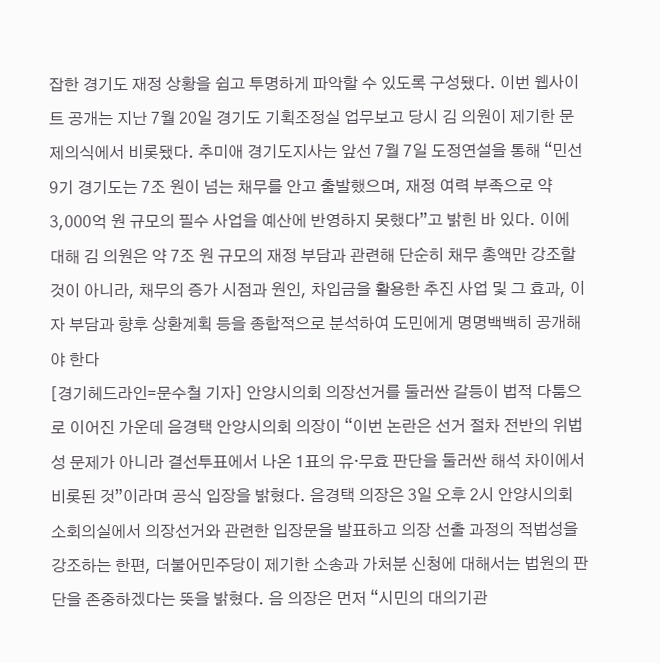잡한 경기도 재정 상황을 쉽고 투명하게 파악할 수 있도록 구성됐다. 이번 웹사이트 공개는 지난 7월 20일 경기도 기획조정실 업무보고 당시 김 의원이 제기한 문제의식에서 비롯됐다. 추미애 경기도지사는 앞선 7월 7일 도정연설을 통해 “민선 9기 경기도는 7조 원이 넘는 채무를 안고 출발했으며, 재정 여력 부족으로 약 3,000억 원 규모의 필수 사업을 예산에 반영하지 못했다”고 밝힌 바 있다. 이에 대해 김 의원은 약 7조 원 규모의 재정 부담과 관련해 단순히 채무 총액만 강조할 것이 아니라, 채무의 증가 시점과 원인, 차입금을 활용한 추진 사업 및 그 효과, 이자 부담과 향후 상환계획 등을 종합적으로 분석하여 도민에게 명명백백히 공개해야 한다
[경기헤드라인=문수철 기자] 안양시의회 의장선거를 둘러싼 갈등이 법적 다툼으로 이어진 가운데 음경택 안양시의회 의장이 “이번 논란은 선거 절차 전반의 위법성 문제가 아니라 결선투표에서 나온 1표의 유·무효 판단을 둘러싼 해석 차이에서 비롯된 것”이라며 공식 입장을 밝혔다. 음경택 의장은 3일 오후 2시 안양시의회 소회의실에서 의장선거와 관련한 입장문을 발표하고 의장 선출 과정의 적법성을 강조하는 한편, 더불어민주당이 제기한 소송과 가처분 신청에 대해서는 법원의 판단을 존중하겠다는 뜻을 밝혔다. 음 의장은 먼저 “시민의 대의기관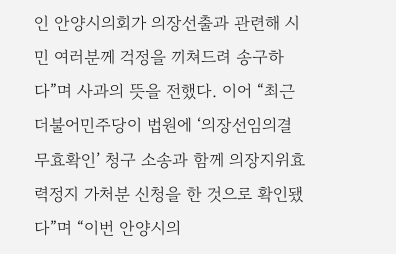인 안양시의회가 의장선출과 관련해 시민 여러분께 걱정을 끼쳐드려 송구하다”며 사과의 뜻을 전했다. 이어 “최근 더불어민주당이 법원에 ‘의장선임의결 무효확인’ 청구 소송과 함께 의장지위효력정지 가처분 신청을 한 것으로 확인됐다”며 “이번 안양시의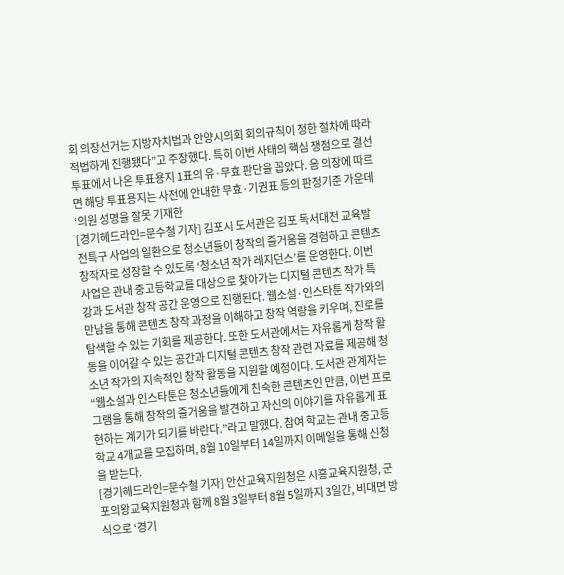회 의장선거는 지방자치법과 안양시의회 회의규칙이 정한 절차에 따라 적법하게 진행됐다”고 주장했다. 특히 이번 사태의 핵심 쟁점으로 결선투표에서 나온 투표용지 1표의 유·무효 판단을 꼽았다. 음 의장에 따르면 해당 투표용지는 사전에 안내한 무효·기권표 등의 판정기준 가운데 ‘의원 성명을 잘못 기재한
[경기헤드라인=문수철 기자] 김포시 도서관은 김포 독서대전 교육발전특구 사업의 일환으로 청소년들이 창작의 즐거움을 경험하고 콘텐츠 창작자로 성장할 수 있도록 ‘청소년 작가 레지던스’를 운영한다. 이번 사업은 관내 중고등학교를 대상으로 찾아가는 디지털 콘텐츠 작가 특강과 도서관 창작 공간 운영으로 진행된다. 웹소설·인스타툰 작가와의 만남을 통해 콘텐츠 창작 과정을 이해하고 창작 역량을 키우며, 진로를 탐색할 수 있는 기회를 제공한다. 또한 도서관에서는 자유롭게 창작 활동을 이어갈 수 있는 공간과 디지털 콘텐츠 창작 관련 자료를 제공해 청소년 작가의 지속적인 창작 활동을 지원할 예정이다. 도서관 관계자는 “웹소설과 인스타툰은 청소년들에게 친숙한 콘텐츠인 만큼, 이번 프로그램을 통해 창작의 즐거움을 발견하고 자신의 이야기를 자유롭게 표현하는 계기가 되기를 바란다.”라고 말했다. 참여 학교는 관내 중고등학교 4개교를 모집하며, 8월 10일부터 14일까지 이메일을 통해 신청을 받는다.
[경기헤드라인=문수철 기자] 안산교육지원청은 시흥교육지원청, 군포의왕교육지원청과 함께 8월 3일부터 8월 5일까지 3일간, 비대면 방식으로 ‘경기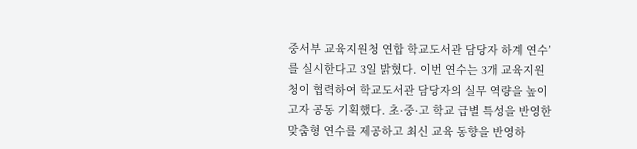중서부 교육지원청 연합 학교도서관 담당자 하계 연수’를 실시한다고 3일 밝혔다. 이번 연수는 3개 교육지원청이 협력하여 학교도서관 담당자의 실무 역량을 높이고자 공동 기획했다. 초·중·고 학교 급별 특성을 반영한 맞춤형 연수를 제공하고 최신 교육 동향을 반영하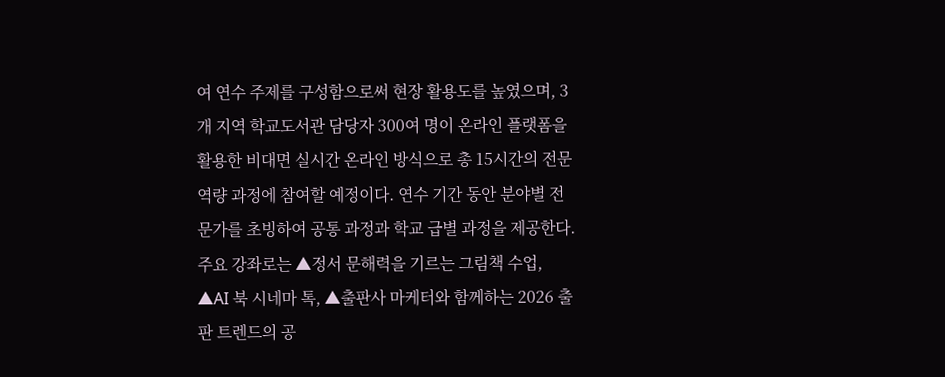여 연수 주제를 구성함으로써 현장 활용도를 높였으며, 3개 지역 학교도서관 담당자 300여 명이 온라인 플랫폼을 활용한 비대면 실시간 온라인 방식으로 총 15시간의 전문역량 과정에 참여할 예정이다. 연수 기간 동안 분야별 전문가를 초빙하여 공통 과정과 학교 급별 과정을 제공한다. 주요 강좌로는 ▲정서 문해력을 기르는 그림책 수업, ▲AI 북 시네마 톡, ▲출판사 마케터와 함께하는 2026 출판 트렌드의 공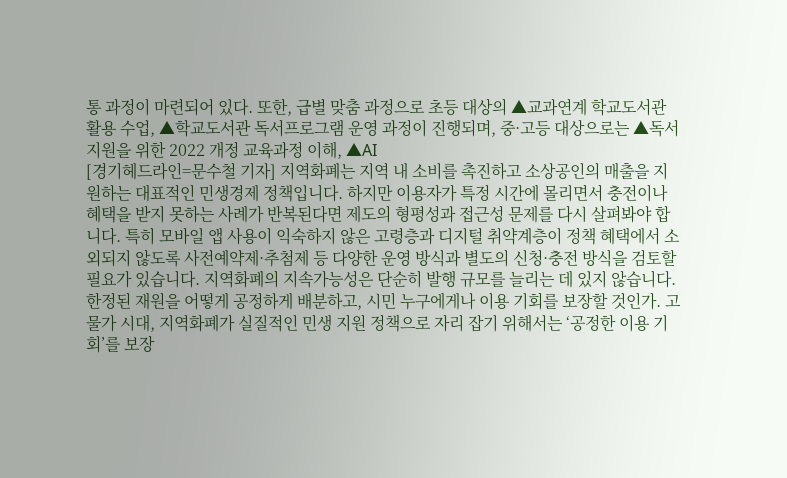통 과정이 마련되어 있다. 또한, 급별 맞춤 과정으로 초등 대상의 ▲교과연계 학교도서관 활용 수업, ▲학교도서관 독서프로그램 운영 과정이 진행되며, 중·고등 대상으로는 ▲독서 지원을 위한 2022 개정 교육과정 이해, ▲AI
[경기헤드라인=문수철 기자] 지역화폐는 지역 내 소비를 촉진하고 소상공인의 매출을 지원하는 대표적인 민생경제 정책입니다. 하지만 이용자가 특정 시간에 몰리면서 충전이나 혜택을 받지 못하는 사례가 반복된다면 제도의 형평성과 접근성 문제를 다시 살펴봐야 합니다. 특히 모바일 앱 사용이 익숙하지 않은 고령층과 디지털 취약계층이 정책 혜택에서 소외되지 않도록 사전예약제·추첨제 등 다양한 운영 방식과 별도의 신청·충전 방식을 검토할 필요가 있습니다. 지역화폐의 지속가능성은 단순히 발행 규모를 늘리는 데 있지 않습니다. 한정된 재원을 어떻게 공정하게 배분하고, 시민 누구에게나 이용 기회를 보장할 것인가. 고물가 시대, 지역화폐가 실질적인 민생 지원 정책으로 자리 잡기 위해서는 ‘공정한 이용 기회’를 보장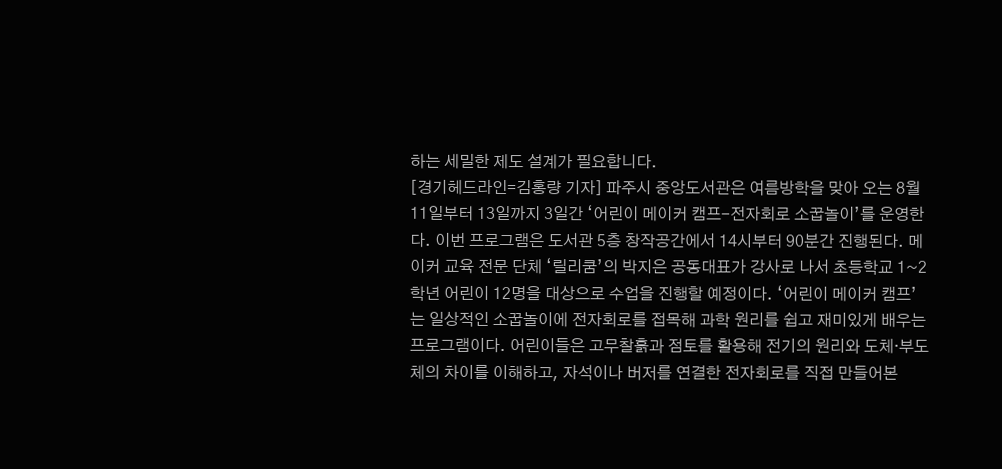하는 세밀한 제도 설계가 필요합니다.
[경기헤드라인=김홍량 기자] 파주시 중앙도서관은 여름방학을 맞아 오는 8월 11일부터 13일까지 3일간 ‘어린이 메이커 캠프-전자회로 소꿉놀이’를 운영한다. 이번 프로그램은 도서관 5층 창작공간에서 14시부터 90분간 진행된다. 메이커 교육 전문 단체 ‘릴리쿰’의 박지은 공동대표가 강사로 나서 초등학교 1~2학년 어린이 12명을 대상으로 수업을 진행할 예정이다. ‘어린이 메이커 캠프’는 일상적인 소꿉놀이에 전자회로를 접목해 과학 원리를 쉽고 재미있게 배우는 프로그램이다. 어린이들은 고무찰흙과 점토를 활용해 전기의 원리와 도체·부도체의 차이를 이해하고, 자석이나 버저를 연결한 전자회로를 직접 만들어본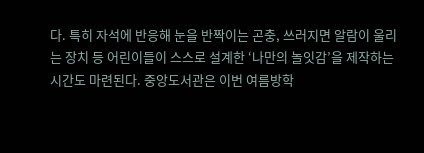다. 특히 자석에 반응해 눈을 반짝이는 곤충, 쓰러지면 알람이 울리는 장치 등 어린이들이 스스로 설계한 ‘나만의 놀잇감’을 제작하는 시간도 마련된다. 중앙도서관은 이번 여름방학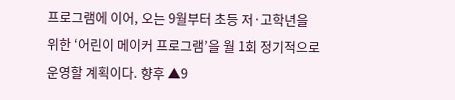프로그램에 이어, 오는 9월부터 초등 저·고학년을 위한 ‘어린이 메이커 프로그램’을 월 1회 정기적으로 운영할 계획이다. 향후 ▲9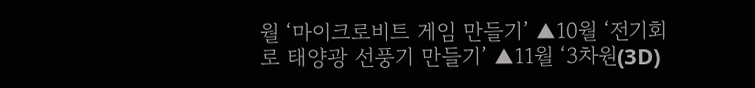월 ‘마이크로비트 게임 만들기’ ▲10월 ‘전기회로 태양광 선풍기 만들기’ ▲11월 ‘3차원(3D)